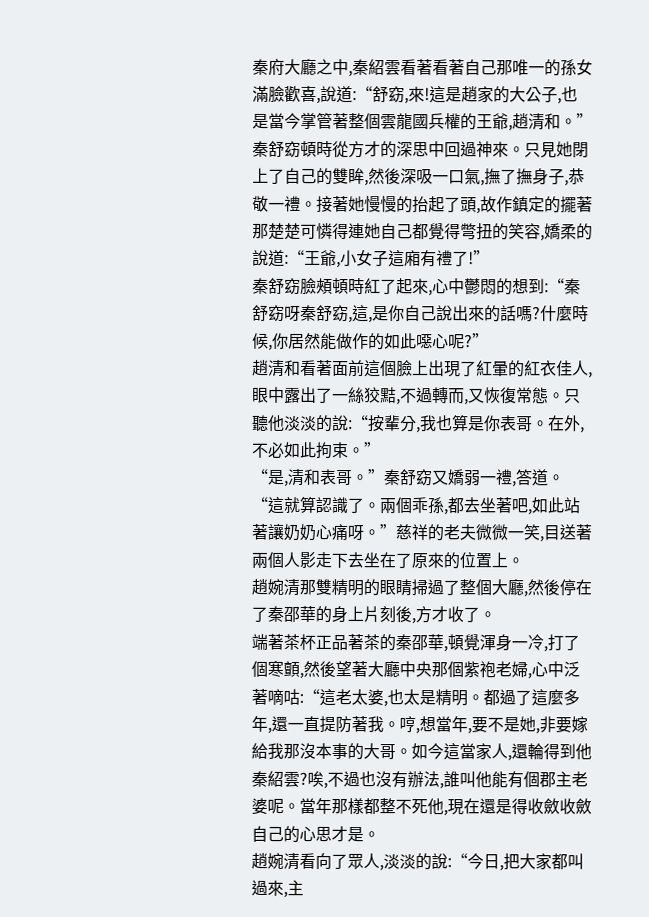秦府大廳之中,秦紹雲看著看著自己那唯一的孫女滿臉歡喜,說道:“舒窈,來!這是趙家的大公子,也是當今掌管著整個雲龍國兵權的王爺,趙清和。”
秦舒窈頓時從方才的深思中回過神來。只見她閉上了自己的雙眸,然後深吸一口氣,撫了撫身子,恭敬一禮。接著她慢慢的抬起了頭,故作鎮定的擺著那楚楚可憐得連她自己都覺得彆扭的笑容,嬌柔的說道:“王爺,小女子這廂有禮了!”
秦舒窈臉頰頓時紅了起來,心中鬱悶的想到:“秦舒窈呀秦舒窈,這,是你自己說出來的話嗎?什麼時候,你居然能做作的如此噁心呢?”
趙清和看著面前這個臉上出現了紅暈的紅衣佳人,眼中露出了一絲狡黠,不過轉而,又恢復常態。只聽他淡淡的說:“按輩分,我也算是你表哥。在外,不必如此拘束。”
“是,清和表哥。”秦舒窈又嬌弱一禮,答道。
“這就算認識了。兩個乖孫,都去坐著吧,如此站著讓奶奶心痛呀。”慈祥的老夫微微一笑,目送著兩個人影走下去坐在了原來的位置上。
趙婉清那雙精明的眼睛掃過了整個大廳,然後停在了秦邵華的身上片刻後,方才收了。
端著茶杯正品著茶的秦邵華,頓覺渾身一冷,打了個寒顫,然後望著大廳中央那個紫袍老婦,心中泛著嘀咕:“這老太婆,也太是精明。都過了這麼多年,還一直提防著我。哼,想當年,要不是她,非要嫁給我那沒本事的大哥。如今這當家人,還輪得到他秦紹雲?唉,不過也沒有辦法,誰叫他能有個郡主老婆呢。當年那樣都整不死他,現在還是得收斂收斂自己的心思才是。
趙婉清看向了眾人,淡淡的說:“今日,把大家都叫過來,主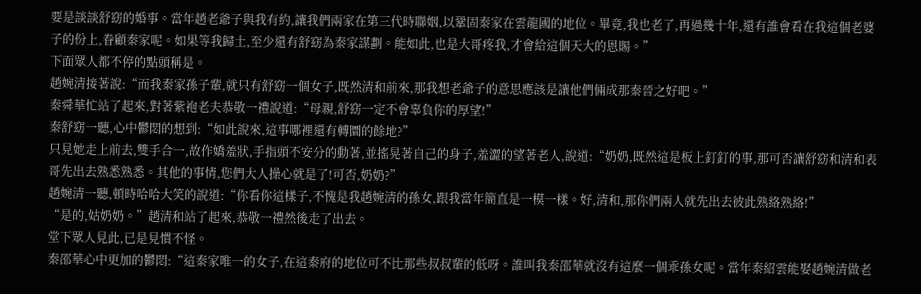要是談談舒窈的婚事。當年趙老爺子與我有約,讓我們兩家在第三代時聯姻,以鞏固秦家在雲龍國的地位。畢竟,我也老了,再過幾十年,還有誰會看在我這個老婆子的份上,眷顧秦家呢。如果等我歸土,至少還有舒窈為秦家謀劃。能如此,也是大哥疼我,才會給這個天大的恩賜。”
下面眾人都不停的點頭稱是。
趙婉清接著說:“而我秦家孫子輩,就只有舒窈一個女子,既然清和前來,那我想老爺子的意思應該是讓他們倆成那秦晉之好吧。”
秦舜華忙站了起來,對著紫袍老夫恭敬一禮說道:“母親,舒窈一定不會辜負你的厚望!”
秦舒窈一聽,心中鬱悶的想到:“如此說來,這事哪裡還有轉圜的餘地?”
只見她走上前去,雙手合一,故作嬌羞狀,手指頭不安分的動著,並搖晃著自己的身子,羞澀的望著老人,說道:“奶奶,既然這是板上釘釘的事,那可否讓舒窈和清和表哥先出去熟悉熟悉。其他的事情,您們大人操心就是了!可否,奶奶?”
趙婉清一聽,頓時哈哈大笑的說道:“你看你這樣子,不愧是我趙婉清的孫女,跟我當年簡直是一模一樣。好,清和,那你們兩人就先出去彼此熟絡熟絡!”
“是的,姑奶奶。”趙清和站了起來,恭敬一禮然後走了出去。
堂下眾人見此,已是見慣不怪。
秦邵華心中更加的鬱悶:“這秦家唯一的女子,在這秦府的地位可不比那些叔叔輩的低呀。誰叫我秦邵華就沒有這麼一個乖孫女呢。當年秦紹雲能娶趙婉清做老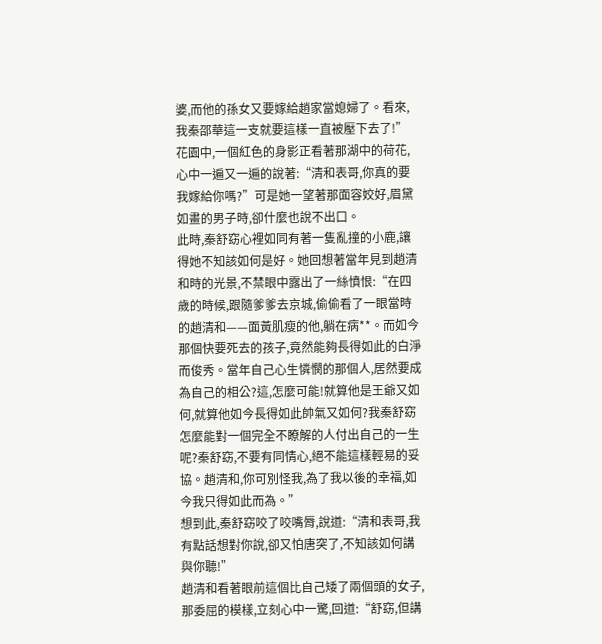婆,而他的孫女又要嫁給趙家當媳婦了。看來,我秦邵華這一支就要這樣一直被壓下去了!”
花園中,一個紅色的身影正看著那湖中的荷花,心中一遍又一遍的說著:“清和表哥,你真的要我嫁給你嗎?”可是她一望著那面容姣好,眉黛如畫的男子時,卻什麼也說不出口。
此時,秦舒窈心裡如同有著一隻亂撞的小鹿,讓得她不知該如何是好。她回想著當年見到趙清和時的光景,不禁眼中露出了一絲憤恨:“在四歲的時候,跟隨爹爹去京城,偷偷看了一眼當時的趙清和——面黃肌瘦的他,躺在病**。而如今那個快要死去的孩子,竟然能夠長得如此的白淨而俊秀。當年自己心生憐憫的那個人,居然要成為自己的相公?這,怎麼可能!就算他是王爺又如何,就算他如今長得如此帥氣又如何?我秦舒窈怎麼能對一個完全不瞭解的人付出自己的一生呢?秦舒窈,不要有同情心,絕不能這樣輕易的妥協。趙清和,你可別怪我,為了我以後的幸福,如今我只得如此而為。”
想到此,秦舒窈咬了咬嘴脣,說道:“清和表哥,我有點話想對你說,卻又怕唐突了,不知該如何講與你聽!”
趙清和看著眼前這個比自己矮了兩個頭的女子,那委屈的模樣,立刻心中一驚,回道:“舒窈,但講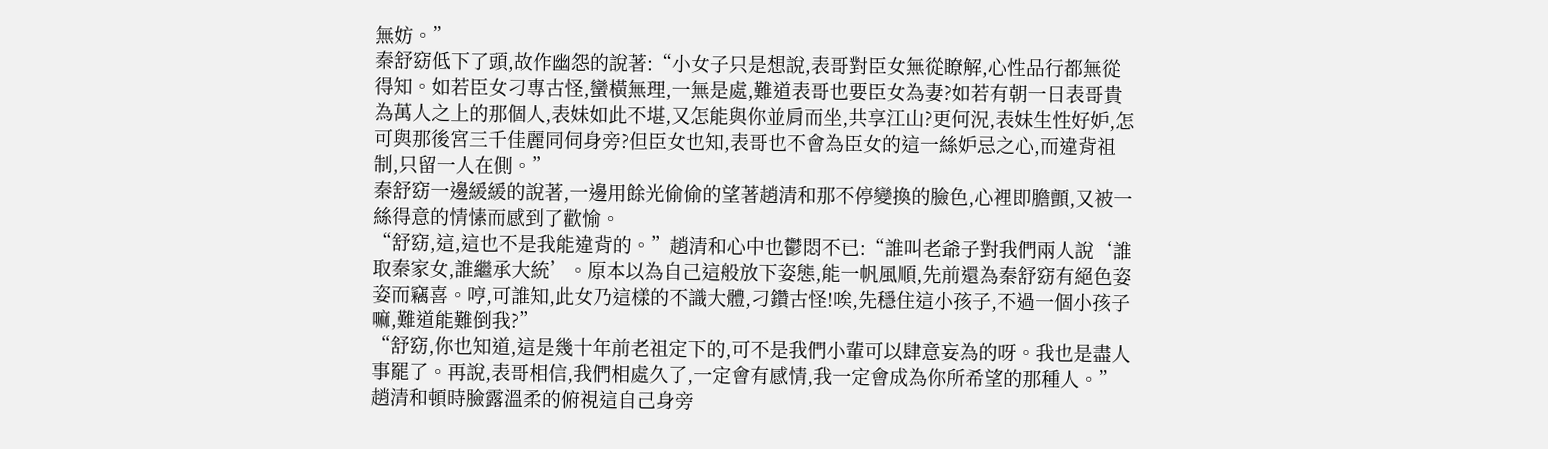無妨。”
秦舒窈低下了頭,故作幽怨的說著:“小女子只是想說,表哥對臣女無從瞭解,心性品行都無從得知。如若臣女刁專古怪,蠻橫無理,一無是處,難道表哥也要臣女為妻?如若有朝一日表哥貴為萬人之上的那個人,表妹如此不堪,又怎能與你並肩而坐,共享江山?更何況,表妹生性好妒,怎可與那後宮三千佳麗同伺身旁?但臣女也知,表哥也不會為臣女的這一絲妒忌之心,而違背祖制,只留一人在側。”
秦舒窈一邊緩緩的說著,一邊用餘光偷偷的望著趙清和那不停變換的臉色,心裡即膽顫,又被一絲得意的情愫而感到了歡愉。
“舒窈,這,這也不是我能違背的。”趙清和心中也鬱悶不已:“誰叫老爺子對我們兩人說‘誰取秦家女,誰繼承大統’。原本以為自己這般放下姿態,能一帆風順,先前還為秦舒窈有絕色姿姿而竊喜。哼,可誰知,此女乃這樣的不識大體,刁鑽古怪!唉,先穩住這小孩子,不過一個小孩子嘛,難道能難倒我?”
“舒窈,你也知道,這是幾十年前老祖定下的,可不是我們小輩可以肆意妄為的呀。我也是盡人事罷了。再說,表哥相信,我們相處久了,一定會有感情,我一定會成為你所希望的那種人。”趙清和頓時臉露溫柔的俯視這自己身旁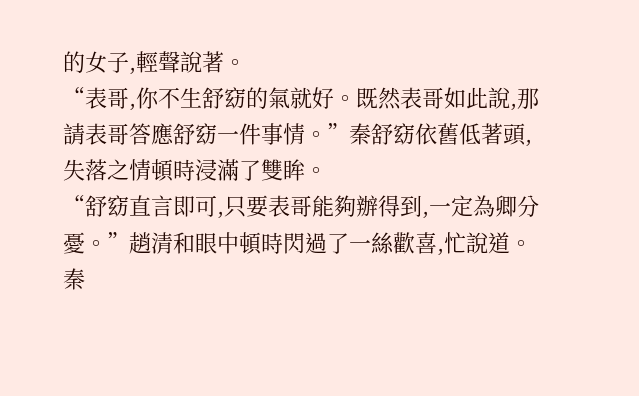的女子,輕聲說著。
“表哥,你不生舒窈的氣就好。既然表哥如此說,那請表哥答應舒窈一件事情。”秦舒窈依舊低著頭,失落之情頓時浸滿了雙眸。
“舒窈直言即可,只要表哥能夠辦得到,一定為卿分憂。”趙清和眼中頓時閃過了一絲歡喜,忙說道。
秦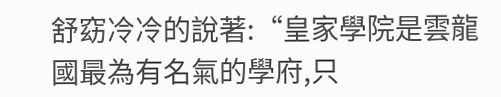舒窈冷冷的說著:“皇家學院是雲龍國最為有名氣的學府,只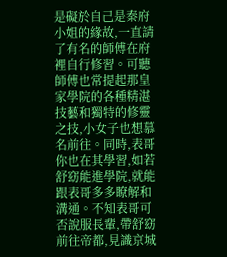是礙於自己是秦府小姐的緣故,一直請了有名的師傅在府裡自行修習。可聽師傅也常提起那皇家學院的各種精湛技藝和獨特的修靈之技,小女子也想慕名前往。同時,表哥你也在其學習,如若舒窈能進學院,就能跟表哥多多瞭解和溝通。不知表哥可否說服長輩,帶舒窈前往帝都,見識京城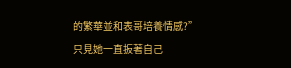的繁華並和表哥培養情感?”
只見她一直扳著自己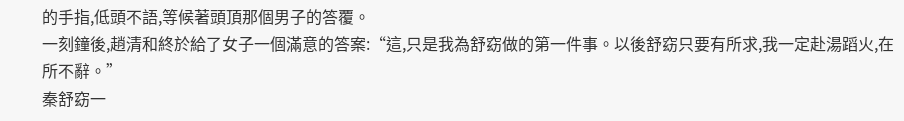的手指,低頭不語,等候著頭頂那個男子的答覆。
一刻鐘後,趙清和終於給了女子一個滿意的答案:“這,只是我為舒窈做的第一件事。以後舒窈只要有所求,我一定赴湯蹈火,在所不辭。”
秦舒窈一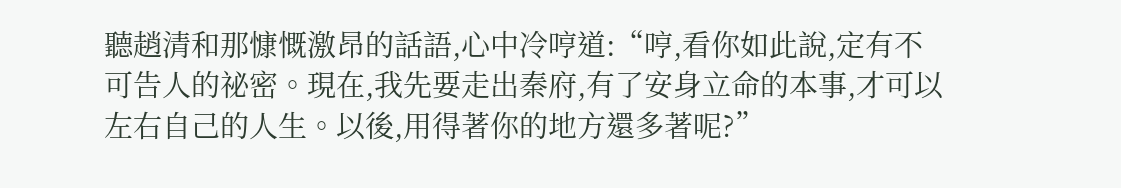聽趙清和那慷慨激昂的話語,心中冷哼道:“哼,看你如此說,定有不可告人的祕密。現在,我先要走出秦府,有了安身立命的本事,才可以左右自己的人生。以後,用得著你的地方還多著呢?”